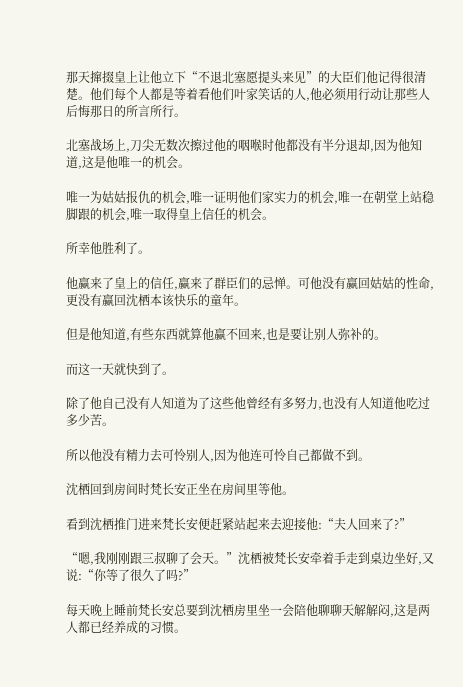那天撺掇皇上让他立下“不退北塞愿提头来见”的大臣们他记得很清楚。他们每个人都是等着看他们叶家笑话的人,他必须用行动让那些人后悔那日的所言所行。

北塞战场上,刀尖无数次擦过他的咽喉时他都没有半分退却,因为他知道,这是他唯一的机会。

唯一为姑姑报仇的机会,唯一证明他们家实力的机会,唯一在朝堂上站稳脚跟的机会,唯一取得皇上信任的机会。

所幸他胜利了。

他赢来了皇上的信任,赢来了群臣们的忌惮。可他没有赢回姑姑的性命,更没有赢回沈栖本该快乐的童年。

但是他知道,有些东西就算他赢不回来,也是要让别人弥补的。

而这一天就快到了。

除了他自己没有人知道为了这些他曾经有多努力,也没有人知道他吃过多少苦。

所以他没有精力去可怜别人,因为他连可怜自己都做不到。

沈栖回到房间时梵长安正坐在房间里等他。

看到沈栖推门进来梵长安便赶紧站起来去迎接他:“夫人回来了?”

“嗯,我刚刚跟三叔聊了会天。”沈栖被梵长安牵着手走到桌边坐好,又说:“你等了很久了吗?”

每天晚上睡前梵长安总要到沈栖房里坐一会陪他聊聊天解解闷,这是两人都已经养成的习惯。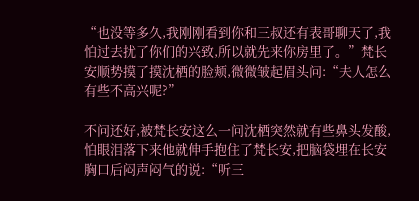“也没等多久,我刚刚看到你和三叔还有表哥聊天了,我怕过去扰了你们的兴致,所以就先来你房里了。”梵长安顺势摸了摸沈栖的脸颊,微微皱起眉头问:“夫人怎么有些不高兴呢?”

不问还好,被梵长安这么一问沈栖突然就有些鼻头发酸,怕眼泪落下来他就伸手抱住了梵长安,把脑袋埋在长安胸口后闷声闷气的说:“听三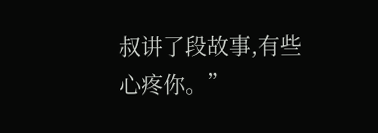叔讲了段故事,有些心疼你。”